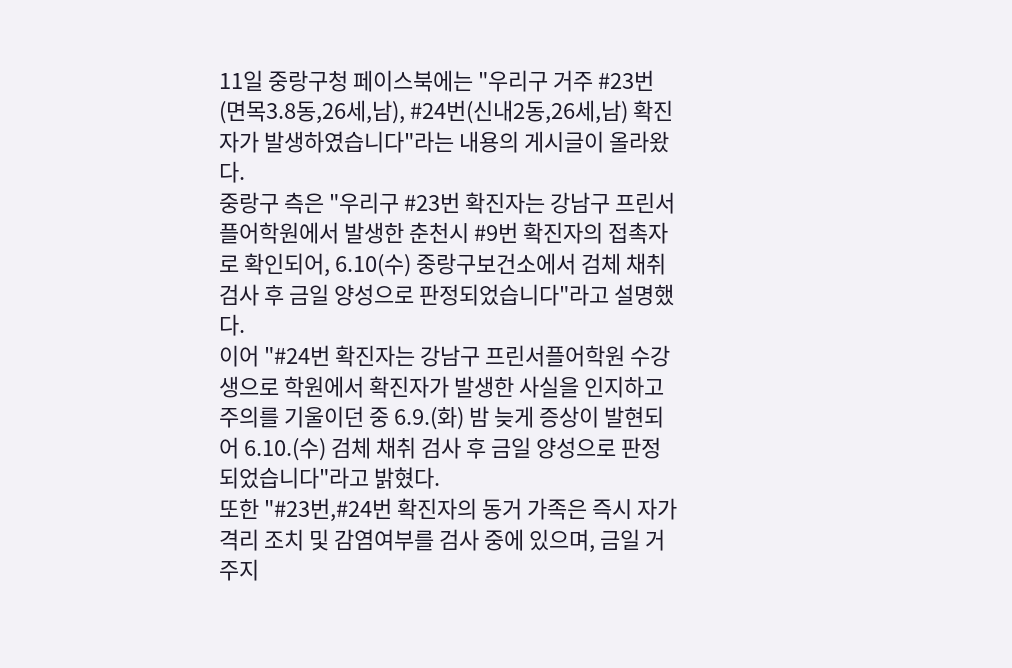11일 중랑구청 페이스북에는 "우리구 거주 #23번(면목3.8동,26세,남), #24번(신내2동,26세,남) 확진자가 발생하였습니다"라는 내용의 게시글이 올라왔다.
중랑구 측은 "우리구 #23번 확진자는 강남구 프린서플어학원에서 발생한 춘천시 #9번 확진자의 접촉자로 확인되어, 6.10(수) 중랑구보건소에서 검체 채취 검사 후 금일 양성으로 판정되었습니다"라고 설명했다.
이어 "#24번 확진자는 강남구 프린서플어학원 수강생으로 학원에서 확진자가 발생한 사실을 인지하고 주의를 기울이던 중 6.9.(화) 밤 늦게 증상이 발현되어 6.10.(수) 검체 채취 검사 후 금일 양성으로 판정되었습니다"라고 밝혔다.
또한 "#23번,#24번 확진자의 동거 가족은 즉시 자가격리 조치 및 감염여부를 검사 중에 있으며, 금일 거주지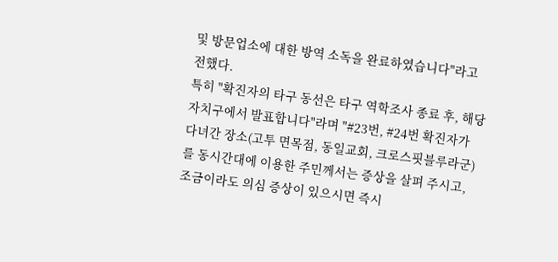및 방문업소에 대한 방역 소독을 완료하였습니다"라고 전했다.
특히 "확진자의 타구 동선은 타구 역학조사 종료 후, 해당 자치구에서 발표합니다"라며 "#23번, #24번 확진자가 다녀간 장소(고투 면목점, 동일교회, 크로스핏블루라군)를 동시간대에 이용한 주민께서는 증상을 살펴 주시고, 조금이라도 의심 증상이 있으시면 즉시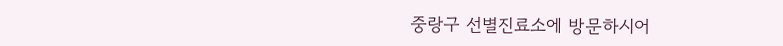중랑구 선별진료소에 방문하시어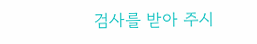검사를 받아 주시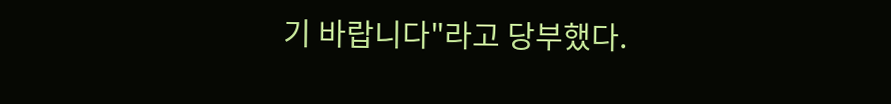기 바랍니다"라고 당부했다.